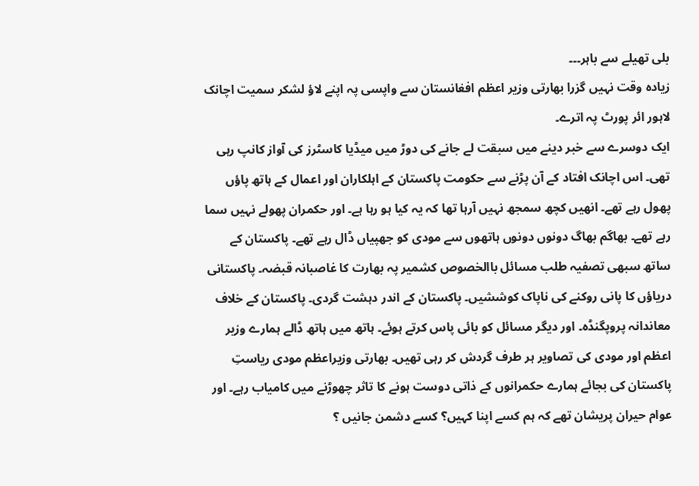بلی تھیلے سے باہر۔۔۔
زیادہ وقت نہیں گزرا بھارتی وزیر اعظم افغانستان سے واپسی پہ اپنے لاؤ لشکر سمیت اچانک لاہور ائر پورٹ پہ اترے۔
ایک دوسرے سے خبر دینے میں سبقت لے جانے کی دوڑ میں میڈیا کاسٹرز کی آواز کانپ رہی تھی۔ اس اچانک افتاد کے آن پڑنے سے حکومت پاکستان کے اہلکاران اور اعمال کے ہاتھ پاؤں پھول رہے تھے۔ انھیں کچھ سمجھ نہیں آرہا تھا کہ یہ کیا ہو رہا ہے۔ اور حکمران پھولے نہیں سما رہے تھے۔ بھاگم بھاگ دونوں دونوں ہاتھوں سے مودی کو جھپیاں ڈال رہے تھے۔ پاکستان کے ساتھ سبھی تصفیہ طلب مسائل باالخصوص کشمیر پہ بھارت کا غاصبانہ قبضہ۔ پاکستانی دریاؤں کا پانی روکنے کی ناپاک کوششیں۔ پاکستان کے اندر دہشت گردی۔ پاکستان کے خلاف معاندانہ پروپگنڈہ۔ اور دیگر مسائل کو بائی پاس کرتے ہوئے۔ ہاتھ میں ہاتھ ڈالے ہمارے وزیر اعظم اور مودی کی تصاویر ہر طرف گردش کر رہی تھیں۔ بھارتی وزیراعظم مودی ریاستِ پاکستان کی بجائے ہمارے حکمرانوں کے ذاتی دوست ہونے کا تاثر چھوڑنے میں کامیاب رہے۔ اور عوام حیران پریشان تھے کہ ہم کسے اپنا کہیں؟ کسے دشمن جانیں ؟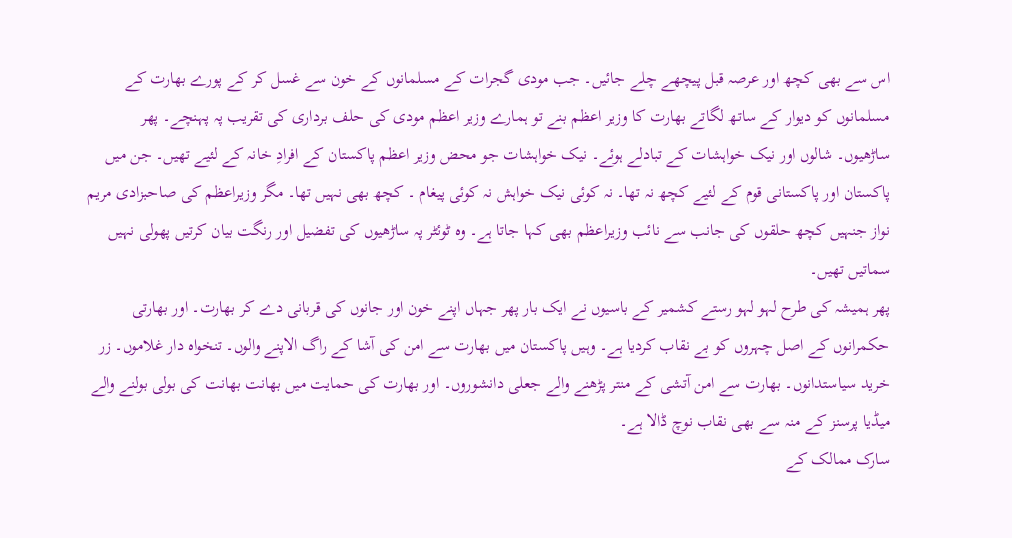اس سے بھی کچھ اور عرصہ قبل پیچھے چلے جائیں۔ جب مودی گجرات کے مسلمانوں کے خون سے غسل کر کے پورے بھارت کے مسلمانوں کو دیوار کے ساتھ لگاتے بھارت کا وزیر اعظم بنے تو ہمارے وزیر اعظم مودی کی حلف برداری کی تقریب پہ پہنچے۔ پھر ساڑھیوں۔ شالوں اور نیک خواہشات کے تبادلے ہوئے۔ نیک خواہشات جو محض وزیر اعظم پاکستان کے افرادِ خانہ کے لئیے تھیں۔ جن میں پاکستان اور پاکستانی قوم کے لئیے کچھ نہ تھا۔ نہ کوئی نیک خواہش نہ کوئی پیغام ۔ کچھ بھی نہیں تھا۔ مگر وزیراعظم کی صاحبزادی مریم نواز جنہیں کچھ حلقوں کی جانب سے نائب وزیراعظم بھی کہا جاتا ہے۔ وہ ٹوئٹر پہ ساڑھیوں کی تفضیل اور رنگت بیان کرتیں پھولی نہیں سماتیں تھیں۔
پھر ہمیشہ کی طرح لہو لہو رستے کشمیر کے باسیوں نے ایک بار پھر جہاں اپنے خون اور جانوں کی قربانی دے کر بھارت۔ اور بھارتی حکمرانوں کے اصل چہروں کو بے نقاب کردیا ہے۔ وہیں پاکستان میں بھارت سے امن کی آشا کے راگ الاپنے والوں۔ تنخواہ دار غلاموں۔ زر خرید سیاستدانوں۔ بھارت سے امن آتشی کے منتر پڑھنے والے جعلی دانشوروں۔ اور بھارت کی حمایت میں بھانت بھانت کی بولی بولنے والے میڈیا پرسنز کے منہ سے بھی نقاب نوچ ڈالا ہے۔
سارک ممالک کے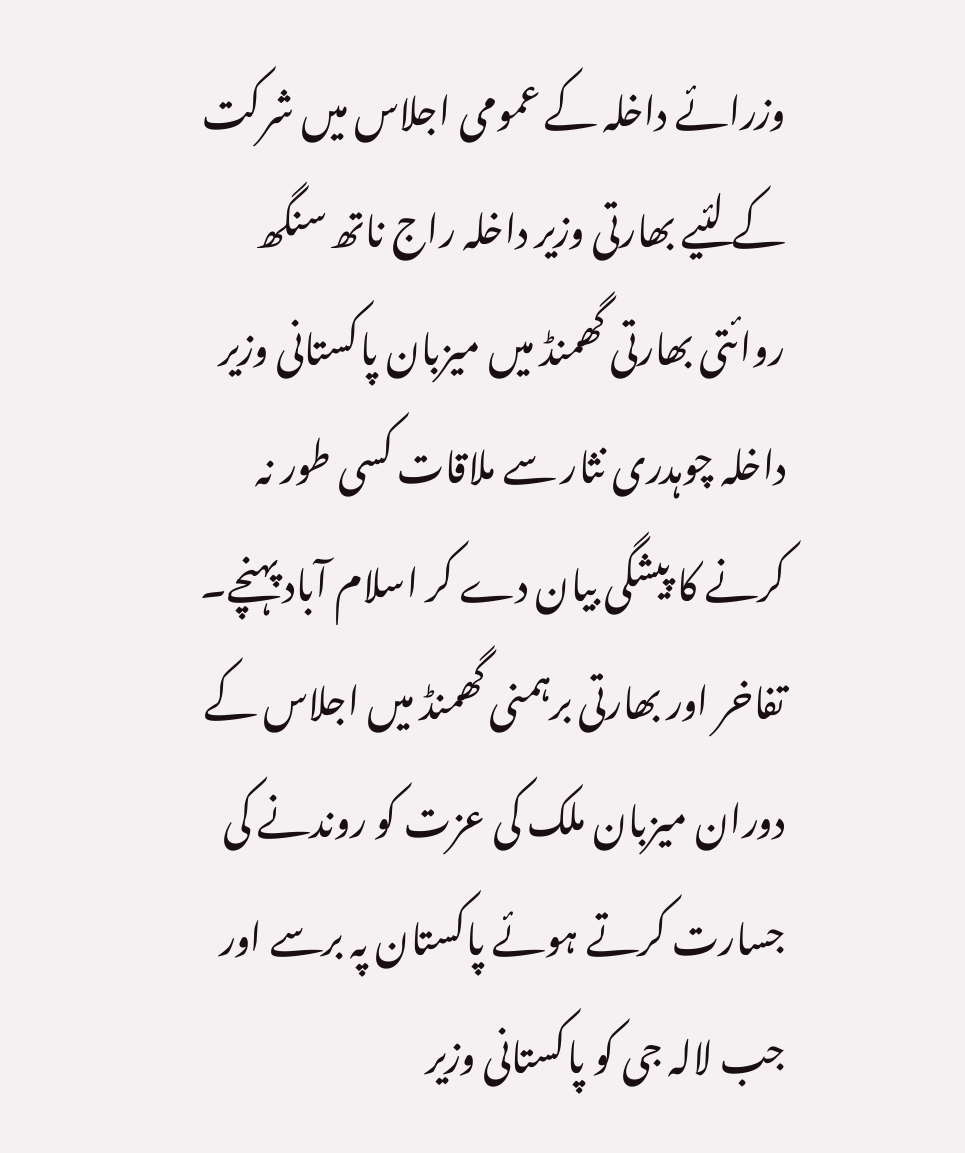وزرائے داخلہ کے عمومی اجلاس میں شرکت کے لئیے بھارتی وزیر داخلہ راج ناتھ سنگھ روائتی بھارتی گھمنڈ میں میزبان پاکستانی وزیر داخلہ چوہدری نثار سے ملاقات کسی طور نہ کرنے کا پیشگی بیان دے کر اسلام آباد پہنچے۔ تفاخر اور بھارتی برہمنی گھمنڈ میں اجلاس کے دوران میزبان ملک کی عزت کو روندنے کی جسارت کرتے ہوئے پاکستان پہ برسے اور جب لالہ جی کو پاکستانی وزیر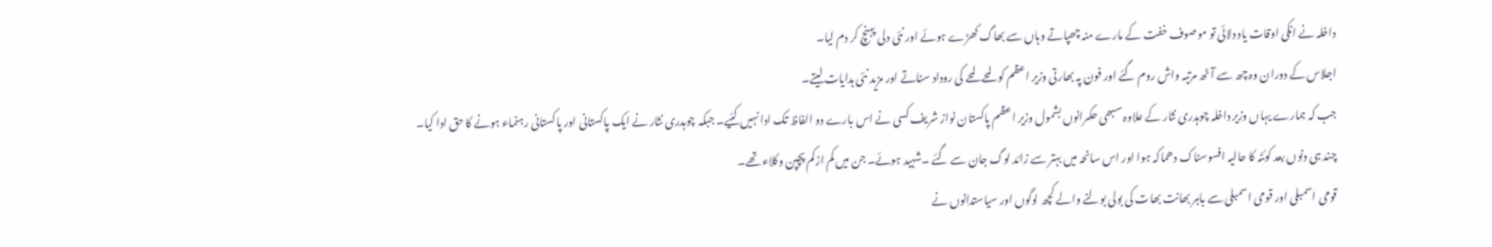داخلہ نے انکی اوقات یاد دلائی تو موصوف خفت کے مارے منہ چھپاتے وہاں سے بھاگ کھڑے ہوئے اور نئی دلی پہنچ کر دم لیا۔
اجلاس کے دوران وہ چھ سے آٹھ مرتبہ واش روم گئے اور فون پہ بھارتی وزیر اعظم کو لمحے لمحے کی روداد سناتے اور مزید نئی ہدایات لیتے۔
جب کہ ہمارے یہاں وزیر داخلہ چوہدری نثار کے علاوہ سبھی حکمرانوں بشمول وزیر اعظم پاکستان نواز شریف کسی نے اس بارے دو الفاظ تک ادا نہیں کئیے۔ جبکہ چوہدری نثار نے ایک پاکستانی اور پاکستانی رہنماء ہونے کا حق ادا کیا۔
چند ہی دنوں بعد کوئٹہ کا حالیہ افسوسناک دھماکہ ہوا اور اس سانحہ میں بہتر سے زائد لوگ جان سے گئے ۔شہید ہوئے۔ جن میں کم ازکم پچپن وکلاء تھے۔
قومی اسمبلی اور قومی اسمبلی سے باہر بھانت بھات کی بولی بولنے والے کچھ لوگوں اور سیاستدانوں نے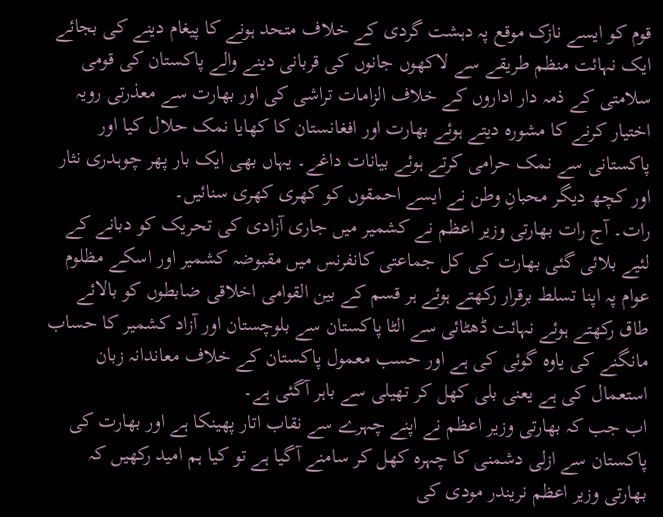قوم کو ایسے نازک موقع پہ دہشت گردی کے خلاف متحد ہونے کا پیغام دینے کی بجائے ایک نہائت منظم طریقے سے لاکھوں جانوں کی قربانی دینے والے پاکستان کی قومی سلامتی کے ذمہ دار اداروں کے خلاف الزامات تراشی کی اور بھارت سے معذرتی رویہ اختیار کرنے کا مشورہ دیتے ہوئے بھارت اور افغانستان کا کھایا نمک حلال کیا اور پاکستانی سے نمک حرامی کرتے ہوئے بیانات داغے۔ یہاں بھی ایک بار پھر چوہدری نثار اور کچھ دیگر محبانِ وطن نے ایسے احمقوں کو کھری کھری سنائیں۔
رات۔ آج رات بھارتی وزیر اعظم نے کشمیر میں جاری آزادی کی تحریک کو دبانے کے لئیے بلائی گئی بھارت کی کل جماعتی کانفرنس میں مقبوضہ کشمیر اور اسکے مظلوم عوام پہ اپنا تسلط برقرار رکھتے ہوئے ہر قسم کے بین القوامی اخلاقی ضابطوں کو بالائے طاق رکھتے ہوئے نہائت ڈھٹائی سے الٹا پاکستان سے بلوچستان اور آزاد کشمیر کا حساب مانگنے کی یاوہ گوئی کی ہے اور حسب معمول پاکستان کے خلاف معاندانہ زبان استعمال کی ہے یعنی بلی کھل کر تھیلی سے باہر آگئی ہے۔
اب جب کہ بھارتی وزیر اعظم نے اپنے چہرے سے نقاب اتار پھینکا ہے اور بھارت کی پاکستان سے ازلی دشمنی کا چہرہ کھل کر سامنے آگیا ہے تو کیا ہم امید رکھیں کہ بھارتی وزیر اعظم نریندر مودی کی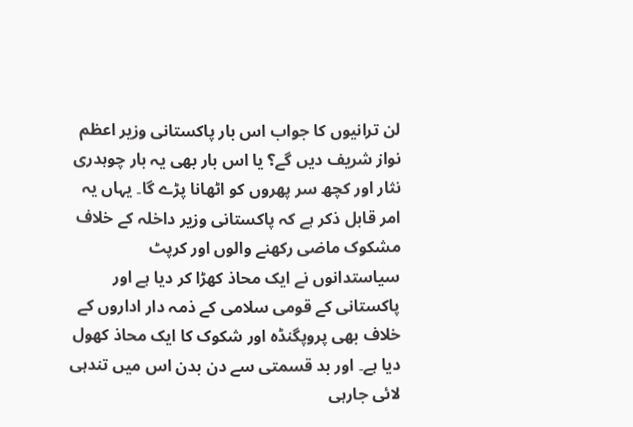لن ترانیوں کا جواب اس بار پاکستانی وزیر اعظم نواز شریف دیں گے؟ یا اس بار بھی یہ بار چوہدری نثار اور کچھ سر پھروں کو اٹھانا پڑے گا۔ یہاں یہ امر قابل ذکر ہے کہ پاکستانی وزیر داخلہ کے خلاف مشکوک ماضی رکھنے والوں اور کرپٹ سیاستدانوں نے ایک محاذ کھڑا کر دیا ہے اور پاکستانی کے قومی سلامی کے ذمہ دار اداروں کے خلاف بھی پروپگنڈہ اور شکوک کا ایک محاذ کھول دیا ہے۔ اور بد قسمتی سے دن بدن اس میں تندہی لائی جارہی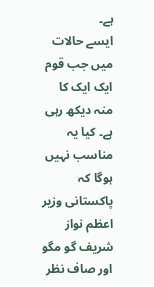ہے۔
ایسے حالات میں جب قوم ایک ایک کا منہ دیکھ رہی ہے۔ کیا یہ مناسب نہیں ہوگا کہ پاکستانی وزیر اعظم نواز شریف گو مگو اور صاف نظر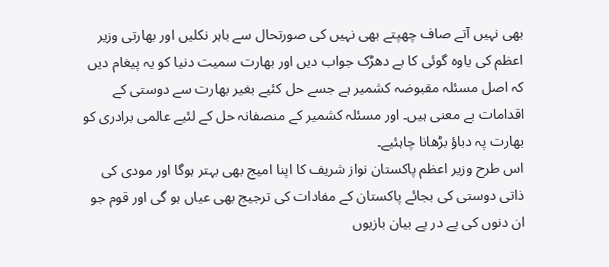بھی نہیں آتے صاف چھپتے بھی نہیں کی صورتحال سے باہر نکلیں اور بھارتی وزیر اعظم کی یاوہ گوئی کا بے دھڑک جواب دیں اور بھارت سمیت دنیا کو یہ پیغام دیں کہ اصل مسئلہ مقبوضہ کشمیر ہے جسے حل کئیے بغیر بھارت سے دوستی کے اقدامات بے معنی ہیں۔ اور مسئلہ کشمیر کے منصفانہ حل کے لئیے عالمی برادری کو بھارت پہ دباؤ بڑھانا چاہئیے۔
اس طرح وزیر اعظم پاکستان نواز شریف کا اپنا امیج بھی بہتر ہوگا اور مودی کی ذاتی دوستی کی بجائے پاکستان کے مفادات کی ترجیج بھی عیاں ہو گی اور قوم جو ان دنوں کی پے در پے بیان بازیوں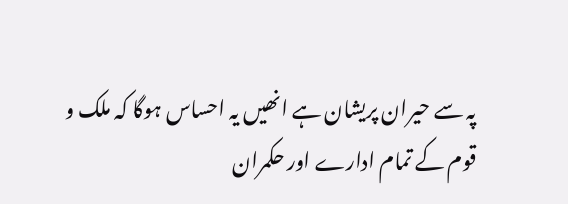پہ سے حیران پریشان ہے انھیں یہ احساس ہوگا کہ ملک و قوم کے تمام ادارے اور حکمران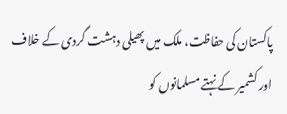پاکستان کی حفاظت، ملک میں پھیلی دہشت گردی کے خلاف اور کشمیر کے نہتے مسلمانوں کو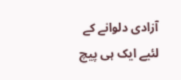آزادی دلوانے کے لئیے ایک ہی پیچ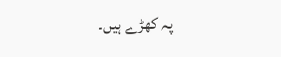پہ کھڑے ہیں۔